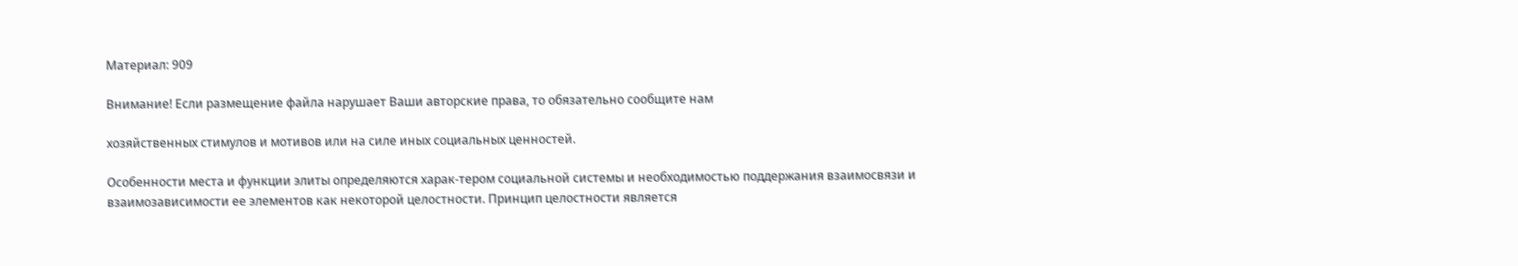Материал: 909

Внимание! Если размещение файла нарушает Ваши авторские права, то обязательно сообщите нам

хозяйственных стимулов и мотивов или на силе иных социальных ценностей.

Особенности места и функции элиты определяются харак-тером социальной системы и необходимостью поддержания взаимосвязи и взаимозависимости ее элементов как некоторой целостности. Принцип целостности является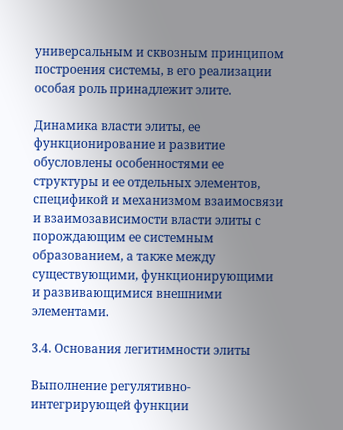универсальным и сквозным принципом построения системы, в его реализации особая роль принадлежит элите.

Динамика власти элиты, ее функционирование и развитие обусловлены особенностями ее структуры и ее отдельных элементов, спецификой и механизмом взаимосвязи и взаимозависимости власти элиты с порождающим ее системным образованием, а также между существующими, функционирующими и развивающимися внешними элементами.

3.4. Основания легитимности элиты

Выполнение регулятивно-интегрирующей функции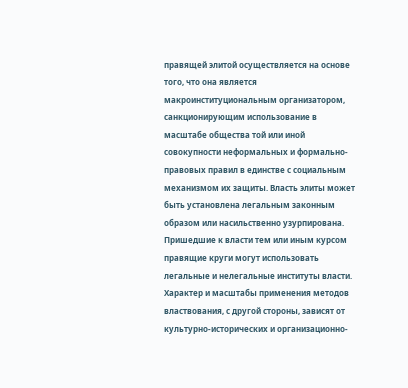правящей элитой осуществляется на основе того, что она является макроинституциональным организатором, санкционирующим использование в масштабе общества той или иной совокупности неформальных и формально-правовых правил в единстве с социальным механизмом их защиты. Власть элиты может быть установлена легальным законным образом или насильственно узурпирована. Пришедшие к власти тем или иным курсом правящие круги могут использовать легальные и нелегальные институты власти. Характер и масштабы применения методов властвования, с другой стороны, зависят от культурно-исторических и организационно-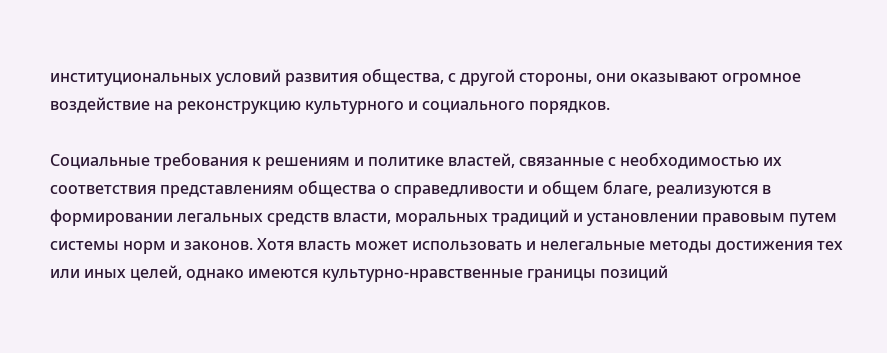институциональных условий развития общества, с другой стороны, они оказывают огромное воздействие на реконструкцию культурного и социального порядков.

Социальные требования к решениям и политике властей, связанные с необходимостью их соответствия представлениям общества о справедливости и общем благе, реализуются в формировании легальных средств власти, моральных традиций и установлении правовым путем системы норм и законов. Хотя власть может использовать и нелегальные методы достижения тех или иных целей, однако имеются культурно-нравственные границы позиций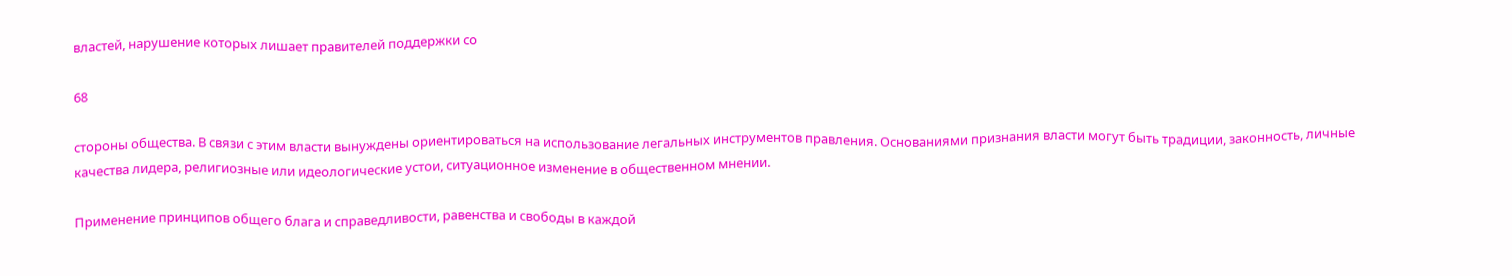властей, нарушение которых лишает правителей поддержки со

68

стороны общества. В связи с этим власти вынуждены ориентироваться на использование легальных инструментов правления. Основаниями признания власти могут быть традиции, законность, личные качества лидера, религиозные или идеологические устои, ситуационное изменение в общественном мнении.

Применение принципов общего блага и справедливости, равенства и свободы в каждой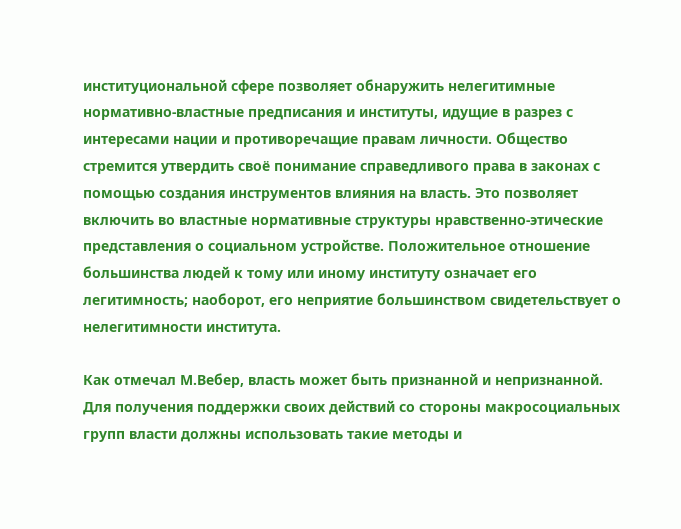институциональной сфере позволяет обнаружить нелегитимные нормативно-властные предписания и институты, идущие в разрез с интересами нации и противоречащие правам личности. Общество стремится утвердить своё понимание справедливого права в законах с помощью создания инструментов влияния на власть. Это позволяет включить во властные нормативные структуры нравственно-этические представления о социальном устройстве. Положительное отношение большинства людей к тому или иному институту означает его легитимность; наоборот, его неприятие большинством свидетельствует о нелегитимности института.

Как отмечал М.Вебер, власть может быть признанной и непризнанной. Для получения поддержки своих действий со стороны макросоциальных групп власти должны использовать такие методы и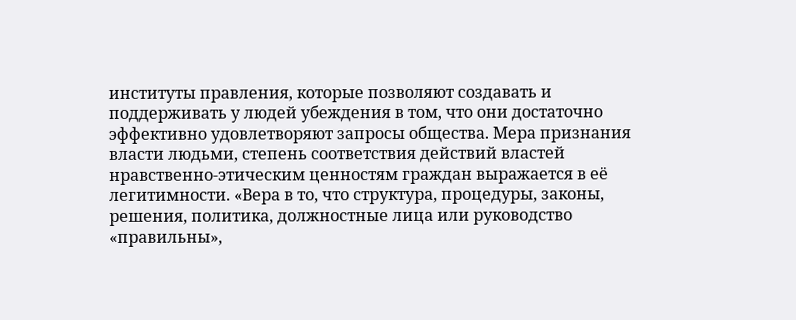институты правления, которые позволяют создавать и поддерживать у людей убеждения в том, что они достаточно эффективно удовлетворяют запросы общества. Мера признания власти людьми, степень соответствия действий властей нравственно-этическим ценностям граждан выражается в её легитимности. «Вера в то, что структура, процедуры, законы, решения, политика, должностные лица или руководство «правильны»,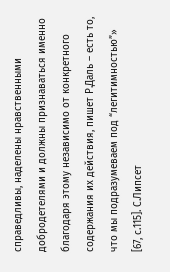справедливы, наделены нравственными добродетелями и должны признаваться именно благодаря этому независимо от конкретного содержания их действия, пишет Р.Даль – есть то, что мы подразумеваем под “легитимностью”» [67, с.115]. С.Липсет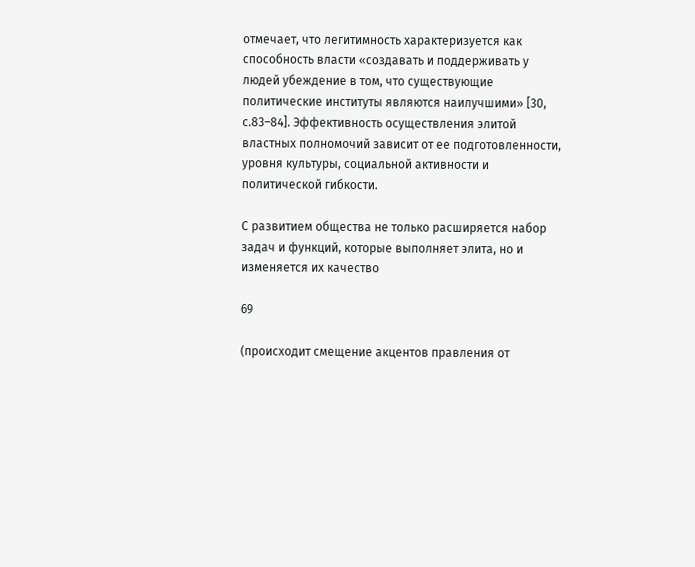отмечает, что легитимность характеризуется как способность власти «создавать и поддерживать у людей убеждение в том, что существующие политические институты являются наилучшими» [30, с.83–84]. Эффективность осуществления элитой властных полномочий зависит от ее подготовленности, уровня культуры, социальной активности и политической гибкости.

С развитием общества не только расширяется набор задач и функций, которые выполняет элита, но и изменяется их качество

69

(происходит смещение акцентов правления от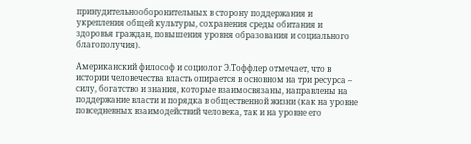принудительнооборонительных в сторону поддержания и укрепления общей культуры, сохранения среды обитания и здоровья граждан, повышения уровня образования и социального благополучия).

Американский философ и социолог Э.Тоффлер отмечает, что в истории человечества власть опирается в основном на три ресурса – силу, богатство и знания, которые взаимосвязаны, направлены на поддержание власти и порядка в общественной жизни (как на уровне повседневных взаимодействий человека, так и на уровне его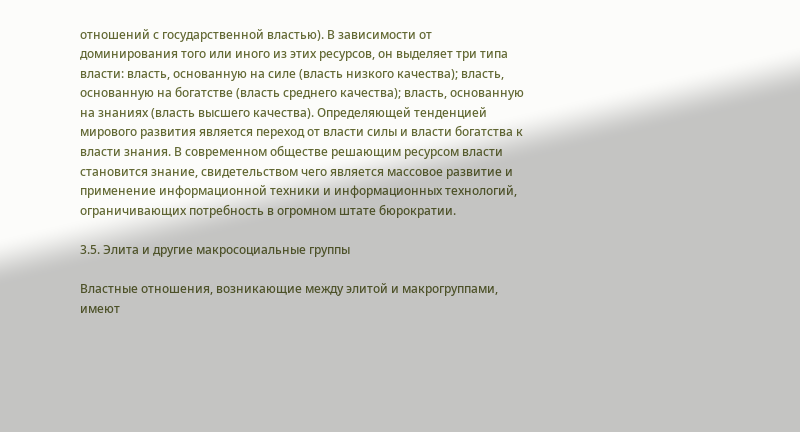отношений с государственной властью). В зависимости от доминирования того или иного из этих ресурсов, он выделяет три типа власти: власть, основанную на силе (власть низкого качества); власть, основанную на богатстве (власть среднего качества); власть, основанную на знаниях (власть высшего качества). Определяющей тенденцией мирового развития является переход от власти силы и власти богатства к власти знания. В современном обществе решающим ресурсом власти становится знание, свидетельством чего является массовое развитие и применение информационной техники и информационных технологий, ограничивающих потребность в огромном штате бюрократии.

3.5. Элита и другие макросоциальные группы

Властные отношения, возникающие между элитой и макрогруппами, имеют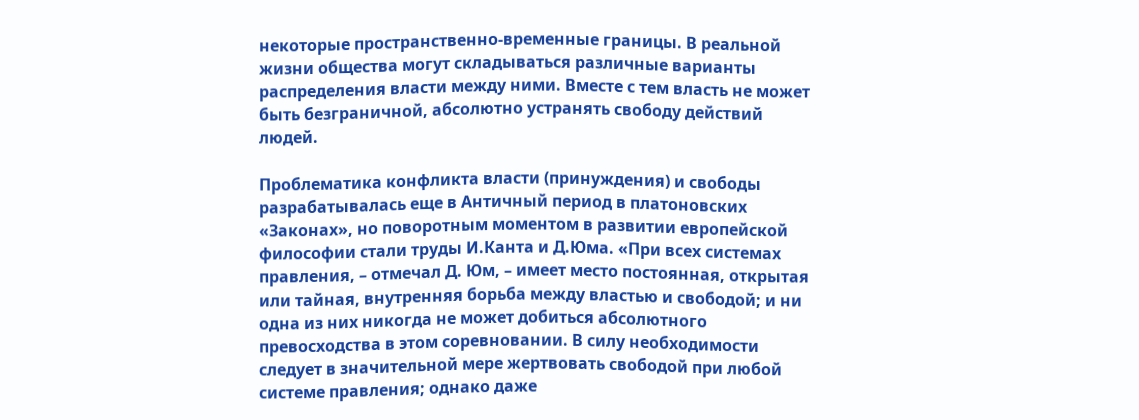некоторые пространственно-временные границы. В реальной жизни общества могут складываться различные варианты распределения власти между ними. Вместе с тем власть не может быть безграничной, абсолютно устранять свободу действий людей.

Проблематика конфликта власти (принуждения) и свободы разрабатывалась еще в Античный период в платоновских «Законах», но поворотным моментом в развитии европейской философии стали труды И.Канта и Д.Юма. «При всех системах правления, – отмечал Д. Юм, – имеет место постоянная, открытая или тайная, внутренняя борьба между властью и свободой; и ни одна из них никогда не может добиться абсолютного превосходства в этом соревновании. В силу необходимости следует в значительной мере жертвовать свободой при любой системе правления; однако даже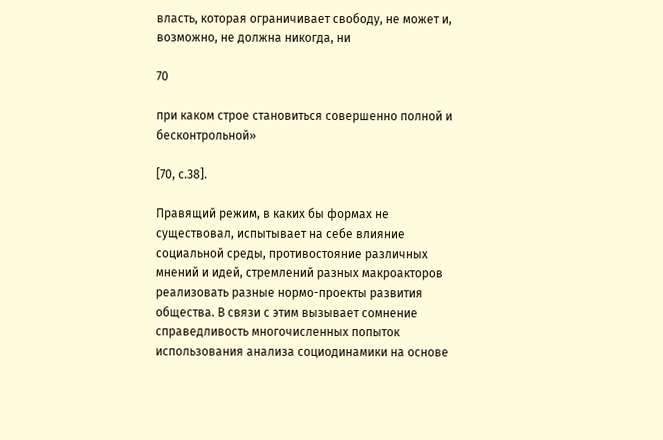власть, которая ограничивает свободу, не может и, возможно, не должна никогда, ни

70

при каком строе становиться совершенно полной и бесконтрольной»

[70, с.38].

Правящий режим, в каких бы формах не существовал, испытывает на себе влияние социальной среды, противостояние различных мнений и идей, стремлений разных макроакторов реализовать разные нормо-проекты развития общества. В связи с этим вызывает сомнение справедливость многочисленных попыток использования анализа социодинамики на основе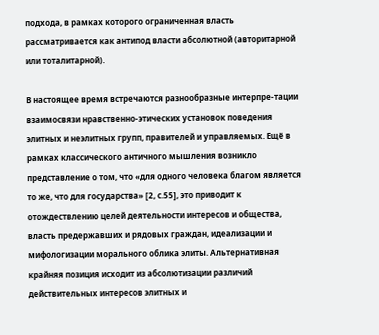подхода, в рамках которого ограниченная власть рассматривается как антипод власти абсолютной (авторитарной или тоталитарной).

В настоящее время встречаются разнообразные интерпре-тации взаимосвязи нравственно-этических установок поведения элитных и неэлитных групп, правителей и управляемых. Ещё в рамках классического античного мышления возникло представление о том, что «для одного человека благом является то же, что для государства» [2, с.55], это приводит к отождествлению целей деятельности интересов и общества, власть предержавших и рядовых граждан, идеализации и мифологизации морального облика элиты. Альтернативная крайняя позиция исходит из абсолютизации различий действительных интересов элитных и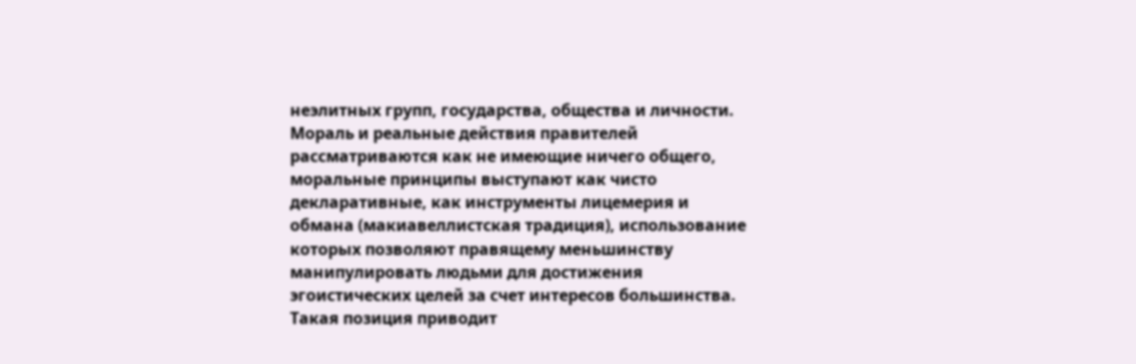неэлитных групп, государства, общества и личности. Мораль и реальные действия правителей рассматриваются как не имеющие ничего общего, моральные принципы выступают как чисто декларативные, как инструменты лицемерия и обмана (макиавеллистская традиция), использование которых позволяют правящему меньшинству манипулировать людьми для достижения эгоистических целей за счет интересов большинства. Такая позиция приводит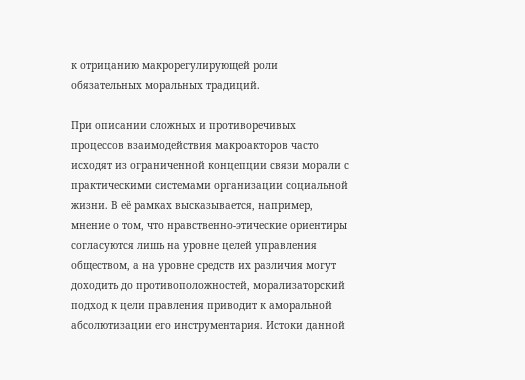к отрицанию макрорегулирующей роли обязательных моральных традиций.

При описании сложных и противоречивых процессов взаимодействия макроакторов часто исходят из ограниченной концепции связи морали с практическими системами организации социальной жизни. В её рамках высказывается, например, мнение о том, что нравственно-этические ориентиры согласуются лишь на уровне целей управления обществом, а на уровне средств их различия могут доходить до противоположностей, морализаторский подход к цели правления приводит к аморальной абсолютизации его инструментария. Истоки данной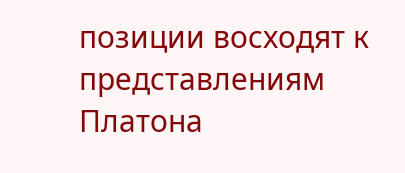позиции восходят к представлениям Платона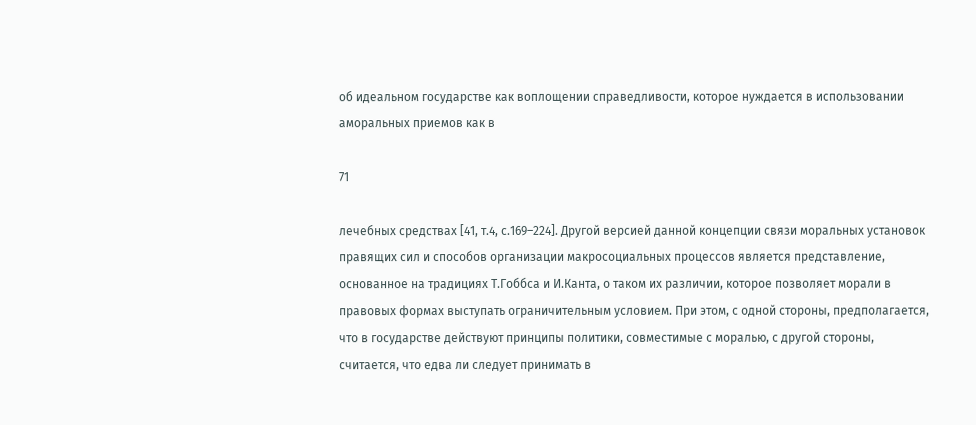об идеальном государстве как воплощении справедливости, которое нуждается в использовании аморальных приемов как в

71

лечебных средствах [41, т.4, с.169–224]. Другой версией данной концепции связи моральных установок правящих сил и способов организации макросоциальных процессов является представление, основанное на традициях Т.Гоббса и И.Канта, о таком их различии, которое позволяет морали в правовых формах выступать ограничительным условием. При этом, с одной стороны, предполагается, что в государстве действуют принципы политики, совместимые с моралью, с другой стороны, считается, что едва ли следует принимать в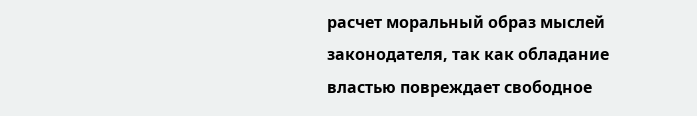расчет моральный образ мыслей законодателя, так как обладание властью повреждает свободное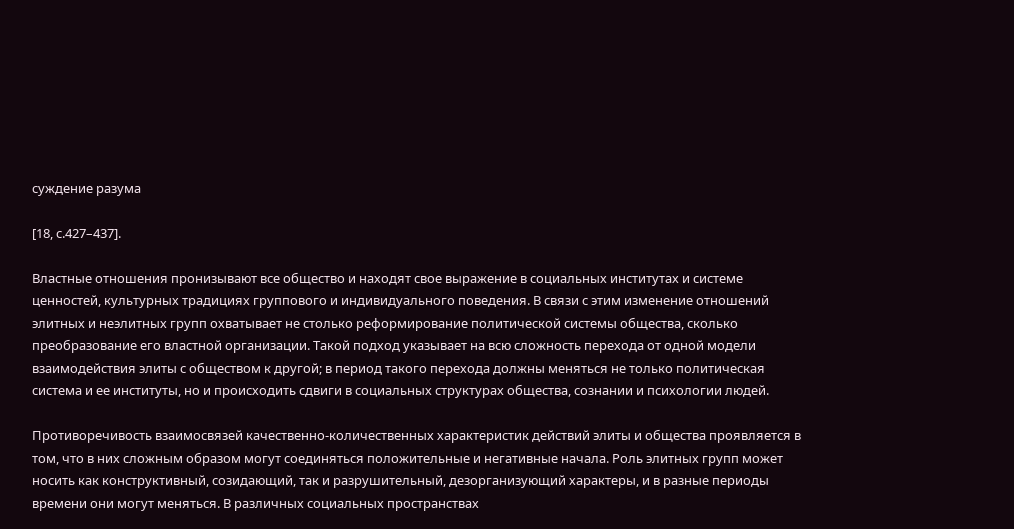суждение разума

[18, с.427–437].

Властные отношения пронизывают все общество и находят свое выражение в социальных институтах и системе ценностей, культурных традициях группового и индивидуального поведения. В связи с этим изменение отношений элитных и неэлитных групп охватывает не столько реформирование политической системы общества, сколько преобразование его властной организации. Такой подход указывает на всю сложность перехода от одной модели взаимодействия элиты с обществом к другой; в период такого перехода должны меняться не только политическая система и ее институты, но и происходить сдвиги в социальных структурах общества, сознании и психологии людей.

Противоречивость взаимосвязей качественно-количественных характеристик действий элиты и общества проявляется в том, что в них сложным образом могут соединяться положительные и негативные начала. Роль элитных групп может носить как конструктивный, созидающий, так и разрушительный, дезорганизующий характеры, и в разные периоды времени они могут меняться. В различных социальных пространствах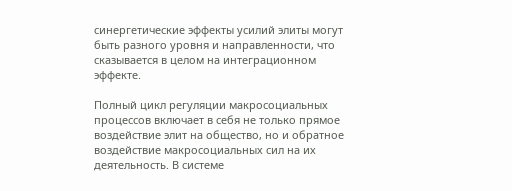синергетические эффекты усилий элиты могут быть разного уровня и направленности, что сказывается в целом на интеграционном эффекте.

Полный цикл регуляции макросоциальных процессов включает в себя не только прямое воздействие элит на общество, но и обратное воздействие макросоциальных сил на их деятельность. В системе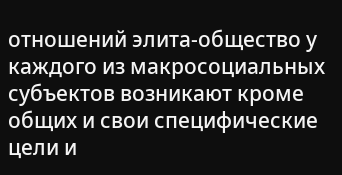отношений элита-общество у каждого из макросоциальных субъектов возникают кроме общих и свои специфические цели и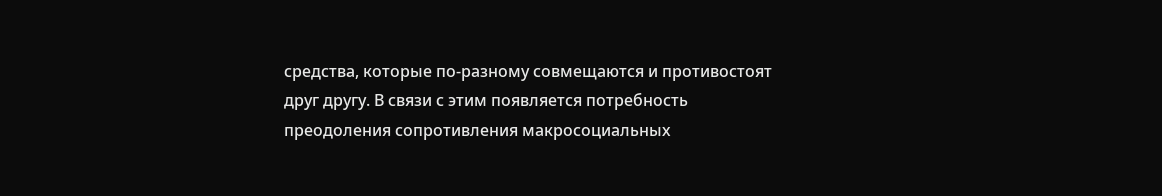средства, которые по-разному совмещаются и противостоят друг другу. В связи с этим появляется потребность преодоления сопротивления макросоциальных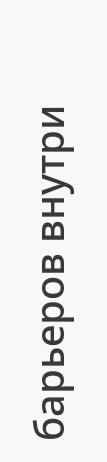барьеров внутри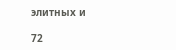элитных и

72